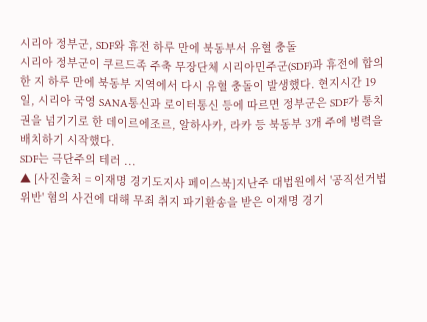시리아 정부군, SDF와 휴전 하루 만에 북동부서 유혈 충돌
시리아 정부군이 쿠르드족 주축 무장단체 시리아민주군(SDF)과 휴전에 합의한 지 하루 만에 북동부 지역에서 다시 유혈 충돌이 발생했다. 현지시간 19일, 시리아 국영 SANA통신과 로이터통신 등에 따르면 정부군은 SDF가 통치권을 넘기기로 한 데이르에조르, 알하사카, 라카 등 북동부 3개 주에 병력을 배치하기 시작했다.
SDF는 극단주의 테러 ...
▲ [사진출처 = 이재명 경기도지사 페이스북]지난주 대법원에서 '공직선거법 위반' 혐의 사건에 대해 무죄 취지 파기환송을 받은 이재명 경기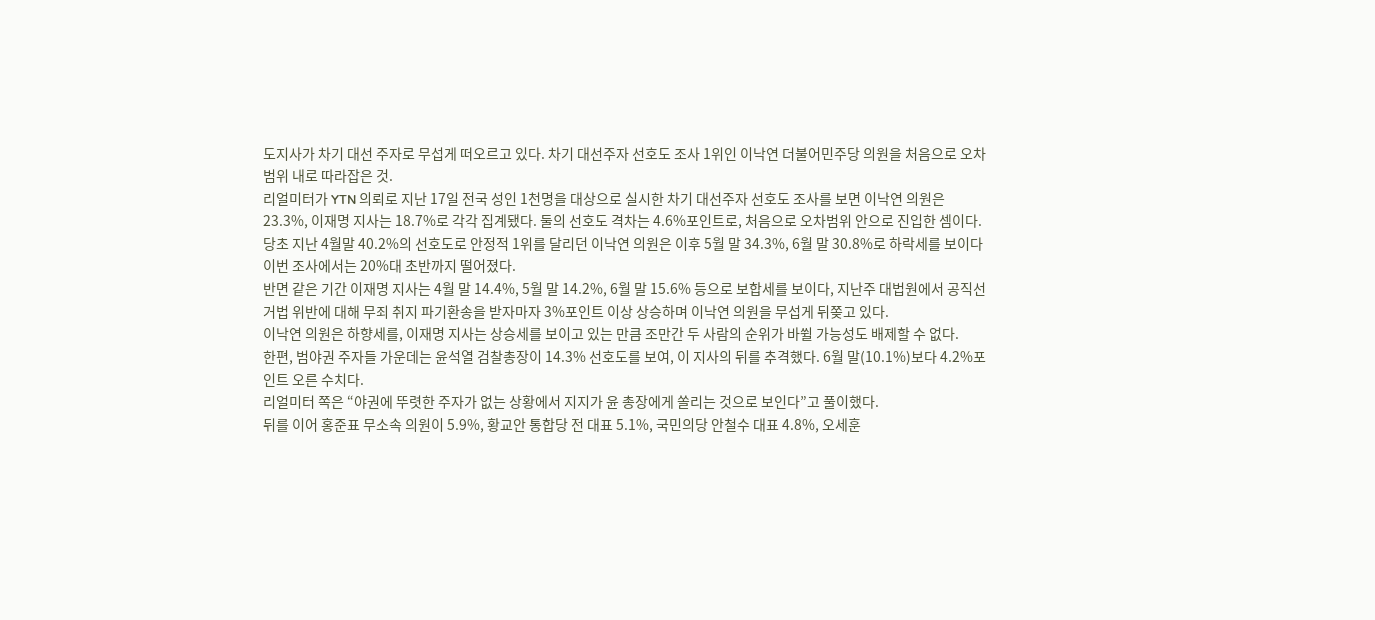도지사가 차기 대선 주자로 무섭게 떠오르고 있다. 차기 대선주자 선호도 조사 1위인 이낙연 더불어민주당 의원을 처음으로 오차범위 내로 따라잡은 것.
리얼미터가 YTN 의뢰로 지난 17일 전국 성인 1천명을 대상으로 실시한 차기 대선주자 선호도 조사를 보면 이낙연 의원은 23.3%, 이재명 지사는 18.7%로 각각 집계됐다. 둘의 선호도 격차는 4.6%포인트로, 처음으로 오차범위 안으로 진입한 셈이다.
당초 지난 4월말 40.2%의 선호도로 안정적 1위를 달리던 이낙연 의원은 이후 5월 말 34.3%, 6월 말 30.8%로 하락세를 보이다 이번 조사에서는 20%대 초반까지 떨어졌다.
반면 같은 기간 이재명 지사는 4월 말 14.4%, 5월 말 14.2%, 6월 말 15.6% 등으로 보합세를 보이다, 지난주 대법원에서 공직선거법 위반에 대해 무죄 취지 파기환송을 받자마자 3%포인트 이상 상승하며 이낙연 의원을 무섭게 뒤쫒고 있다.
이낙연 의원은 하향세를, 이재명 지사는 상승세를 보이고 있는 만큼 조만간 두 사람의 순위가 바쓀 가능성도 배제할 수 없다.
한편, 범야권 주자들 가운데는 윤석열 검찰총장이 14.3% 선호도를 보여, 이 지사의 뒤를 추격했다. 6월 말(10.1%)보다 4.2%포인트 오른 수치다.
리얼미터 쪽은 “야권에 뚜렷한 주자가 없는 상황에서 지지가 윤 총장에게 쏠리는 것으로 보인다”고 풀이했다.
뒤를 이어 홍준표 무소속 의원이 5.9%, 황교안 통합당 전 대표 5.1%, 국민의당 안철수 대표 4.8%, 오세훈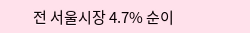전 서울시장 4.7% 순이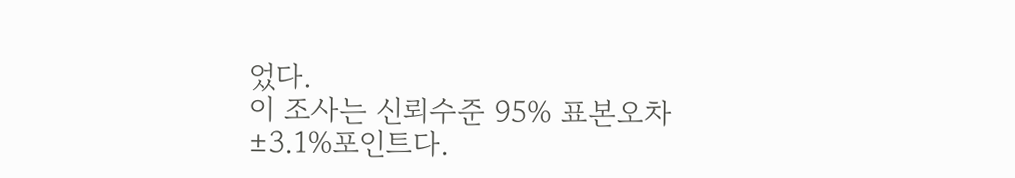었다.
이 조사는 신뢰수준 95% 표본오차 ±3.1%포인트다.